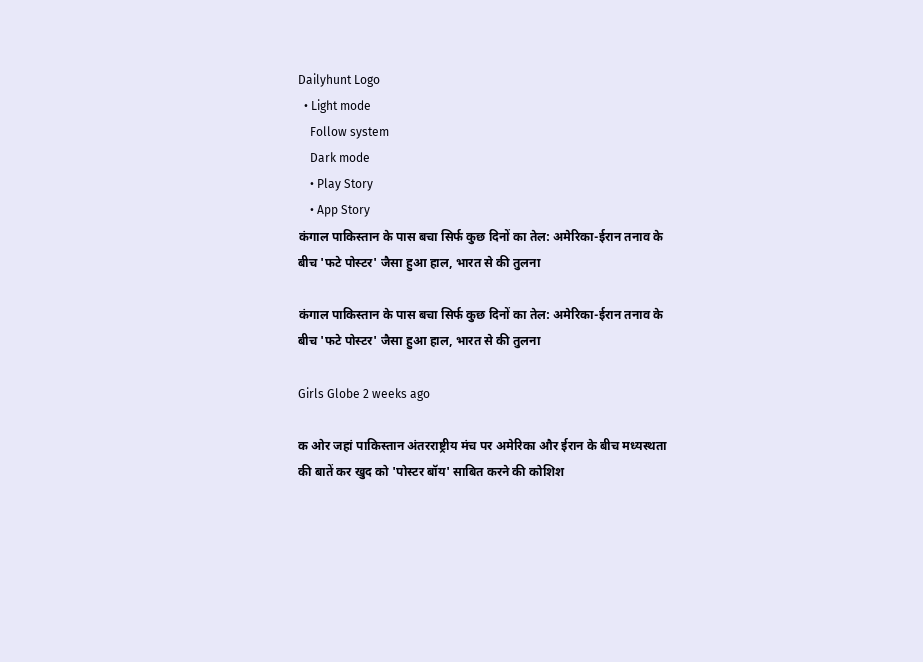Dailyhunt Logo
  • Light mode
    Follow system
    Dark mode
    • Play Story
    • App Story
कंगाल पाकिस्तान के पास बचा सिर्फ कुछ दिनों का तेल: अमेरिका-ईरान तनाव के बीच 'फटे पोस्टर' जैसा हुआ हाल, भारत से की तुलना

कंगाल पाकिस्तान के पास बचा सिर्फ कुछ दिनों का तेल: अमेरिका-ईरान तनाव के बीच 'फटे पोस्टर' जैसा हुआ हाल, भारत से की तुलना

Girls Globe 2 weeks ago

क ओर जहां पाकिस्तान अंतरराष्ट्रीय मंच पर अमेरिका और ईरान के बीच मध्यस्थता की बातें कर खुद को 'पोस्टर बॉय' साबित करने की कोशिश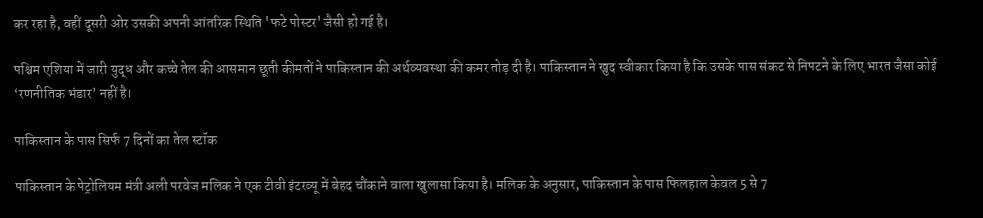कर रहा है, वहीं दूसरी ओर उसकी अपनी आंतरिक स्थिति 'फटे पोस्टर' जैसी हो गई है।

पश्चिम एशिया में जारी युद्ध और कच्चे तेल की आसमान छूती कीमतों ने पाकिस्तान की अर्थव्यवस्था की कमर तोड़ दी है। पाकिस्तान ने खुद स्वीकार किया है कि उसके पास संकट से निपटने के लिए भारत जैसा कोई ‘रणनीतिक भंडार’ नहीं है।

पाकिस्तान के पास सिर्फ 7 दिनों का तेल स्टॉक

पाकिस्तान के पेट्रोलियम मंत्री अली परवेज मलिक ने एक टीवी इंटरव्यू में बेहद चौंकाने वाला खुलासा किया है। मलिक के अनुसार, पाकिस्तान के पास फिलहाल केवल 5 से 7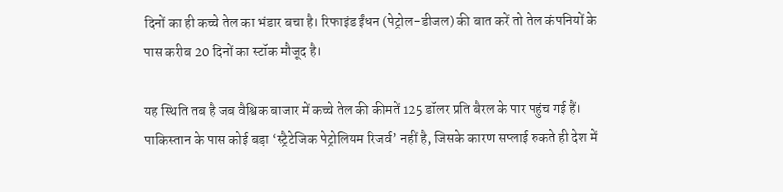दिनों का ही कच्चे तेल का भंडार बचा है। रिफाइंड ईंधन (पेट्रोल-डीजल) की बात करें तो तेल कंपनियों के पास करीब 20 दिनों का स्टॉक मौजूद है।

यह स्थिति तब है जब वैश्विक बाजार में कच्चे तेल की कीमतें 125 डॉलर प्रति बैरल के पार पहुंच गई हैं। पाकिस्तान के पास कोई बड़ा ‘स्ट्रैटेजिक पेट्रोलियम रिजर्व’ नहीं है, जिसके कारण सप्लाई रुकते ही देश में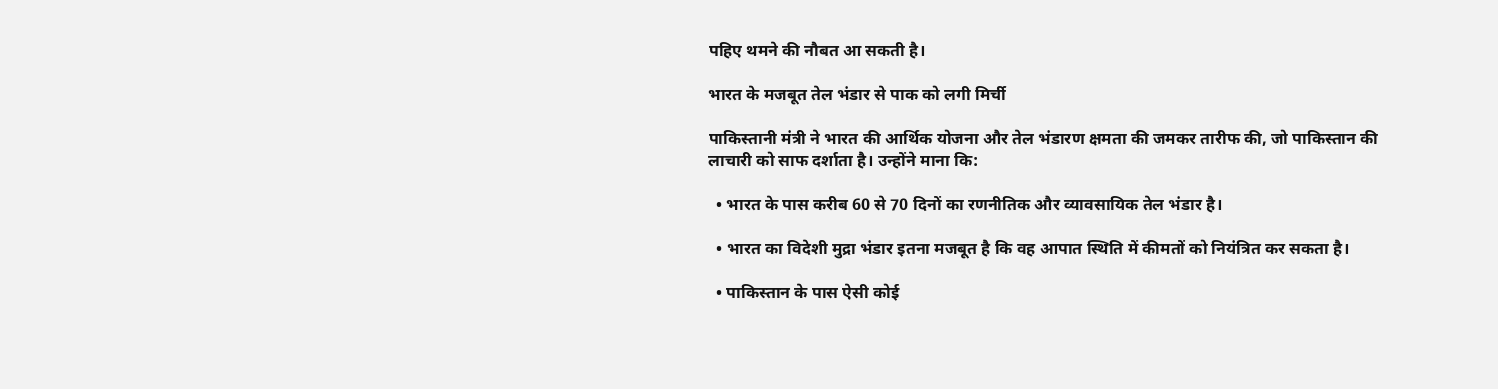पहिए थमने की नौबत आ सकती है।

भारत के मजबूत तेल भंडार से पाक को लगी मिर्ची

पाकिस्तानी मंत्री ने भारत की आर्थिक योजना और तेल भंडारण क्षमता की जमकर तारीफ की, जो पाकिस्तान की लाचारी को साफ दर्शाता है। उन्होंने माना कि:

  • भारत के पास करीब 60 से 70 दिनों का रणनीतिक और व्यावसायिक तेल भंडार है।

  • भारत का विदेशी मुद्रा भंडार इतना मजबूत है कि वह आपात स्थिति में कीमतों को नियंत्रित कर सकता है।

  • पाकिस्तान के पास ऐसी कोई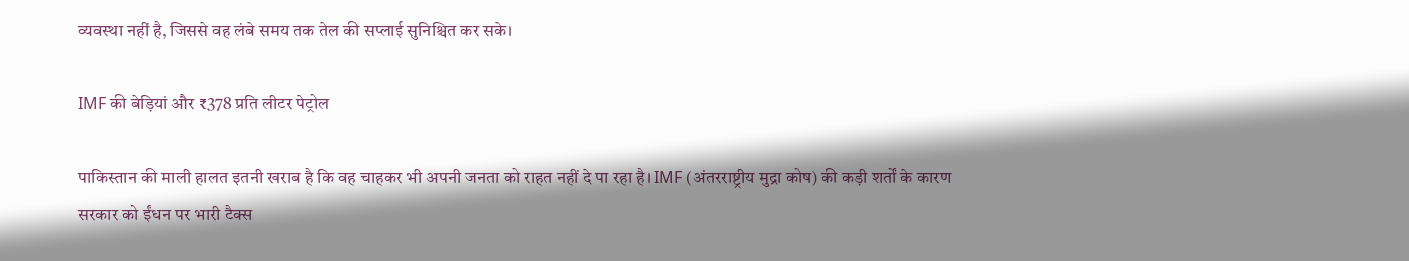व्यवस्था नहीं है, जिससे वह लंबे समय तक तेल की सप्लाई सुनिश्चित कर सके।

IMF की बेड़ियां और ₹378 प्रति लीटर पेट्रोल

पाकिस्तान की माली हालत इतनी खराब है कि वह चाहकर भी अपनी जनता को राहत नहीं दे पा रहा है। IMF (अंतरराष्ट्रीय मुद्रा कोष) की कड़ी शर्तों के कारण सरकार को ईंधन पर भारी टैक्स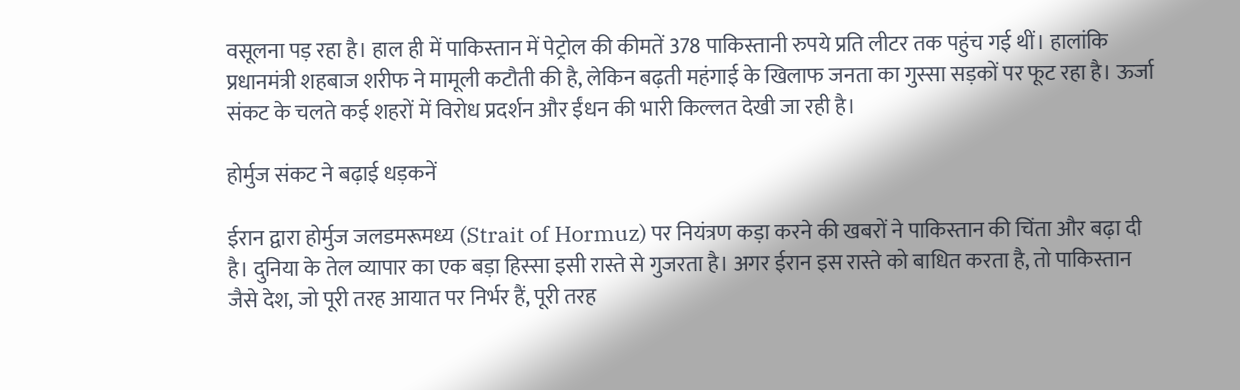वसूलना पड़ रहा है। हाल ही में पाकिस्तान में पेट्रोल की कीमतें 378 पाकिस्तानी रुपये प्रति लीटर तक पहुंच गई थीं। हालांकि प्रधानमंत्री शहबाज शरीफ ने मामूली कटौती की है, लेकिन बढ़ती महंगाई के खिलाफ जनता का गुस्सा सड़कों पर फूट रहा है। ऊर्जा संकट के चलते कई शहरों में विरोध प्रदर्शन और ईंधन की भारी किल्लत देखी जा रही है।

होर्मुज संकट ने बढ़ाई धड़कनें

ईरान द्वारा होर्मुज जलडमरूमध्य (Strait of Hormuz) पर नियंत्रण कड़ा करने की खबरों ने पाकिस्तान की चिंता और बढ़ा दी है। दुनिया के तेल व्यापार का एक बड़ा हिस्सा इसी रास्ते से गुजरता है। अगर ईरान इस रास्ते को बाधित करता है, तो पाकिस्तान जैसे देश, जो पूरी तरह आयात पर निर्भर हैं, पूरी तरह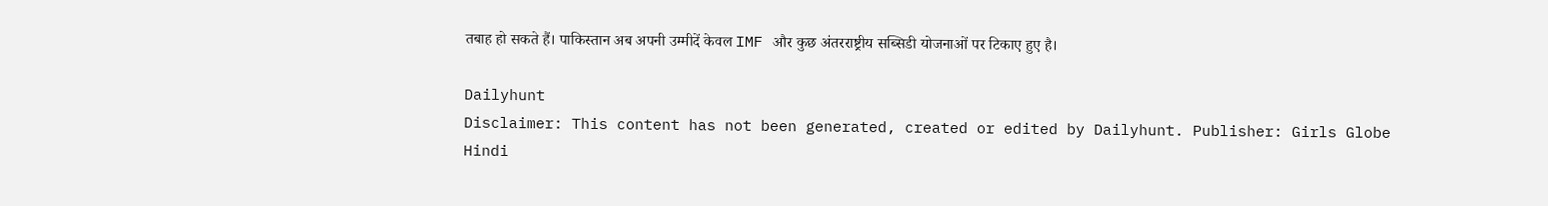तबाह हो सकते हैं। पाकिस्तान अब अपनी उम्मीदें केवल IMF और कुछ अंतरराष्ट्रीय सब्सिडी योजनाओं पर टिकाए हुए है।

Dailyhunt
Disclaimer: This content has not been generated, created or edited by Dailyhunt. Publisher: Girls Globe Hindi